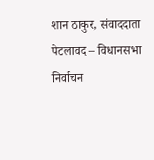शान ठाकुर, संवाददाता
पेटलावद – विधानसभा निर्वाचन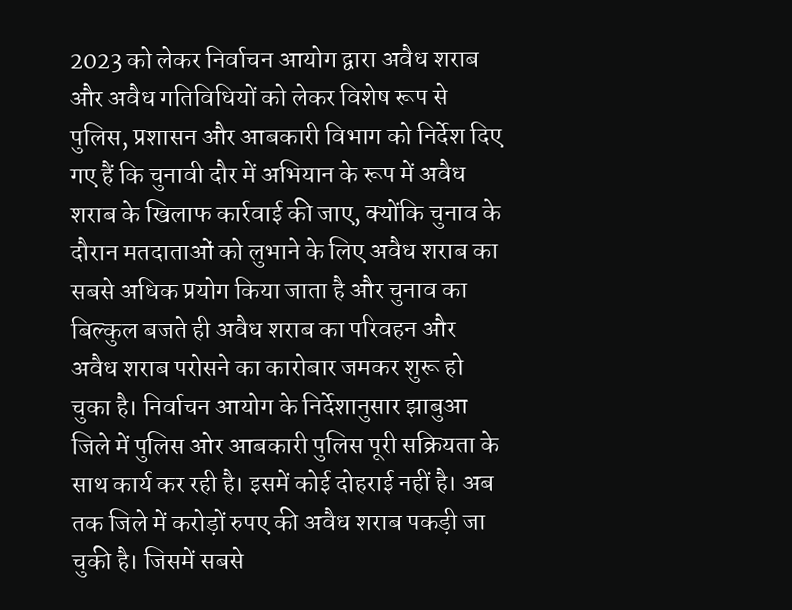2023 को लेकर निर्वाचन आयोग द्वारा अवैध शराब और अवैध गतिविधियों को लेकर विशेष रूप से पुलिस, प्रशासन और आबकारी विभाग को निर्देश दिए गए हैं कि चुनावी दौर में अभियान के रूप में अवैध शराब के खिलाफ कार्रवाई की जाए, क्योंकि चुनाव के दौरान मतदाताओं को लुभाने के लिए अवैध शराब का सबसे अधिक प्रयोग किया जाता है और चुनाव का बिल्कुल बजते ही अवैध शराब का परिवहन और अवैध शराब परोसने का कारोबार जमकर शुरू हो चुका है। निर्वाचन आयोग के निर्देशानुसार झाबुआ जिले में पुलिस ओर आबकारी पुलिस पूरी सक्रियता के साथ कार्य कर रही है। इसमें कोई दोहराई नहीं है। अब तक जिले में करोड़ों रुपए की अवैध शराब पकड़ी जा चुकी है। जिसमें सबसे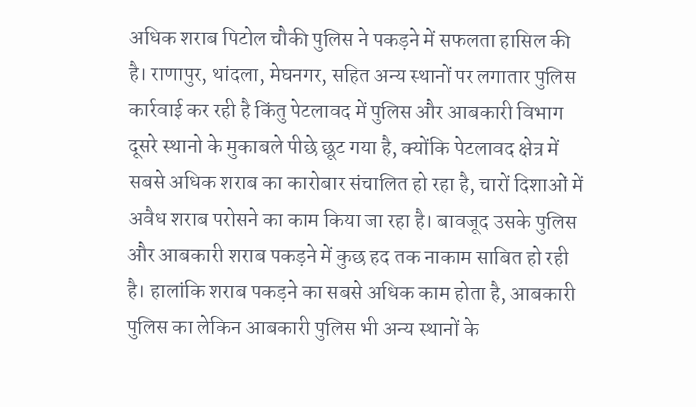अधिक शराब पिटोल चौकी पुलिस ने पकड़ने में सफलता हासिल की है। राणापुर, थांदला, मेघनगर, सहित अन्य स्थानों पर लगातार पुलिस कार्रवाई कर रही है किंतु पेटलावद में पुलिस और आबकारी विभाग दूसरे स्थानो के मुकाबले पीछे छूट गया है, क्योंकि पेटलावद क्षेत्र में सबसे अधिक शराब का कारोबार संचालित हो रहा है, चारों दिशाओं में अवैध शराब परोसने का काम किया जा रहा है। बावजूद उसके पुलिस और आबकारी शराब पकड़ने में कुछ हद तक नाकाम साबित हो रही है। हालांकि शराब पकड़ने का सबसे अधिक काम होता है, आबकारी पुलिस का लेकिन आबकारी पुलिस भी अन्य स्थानों के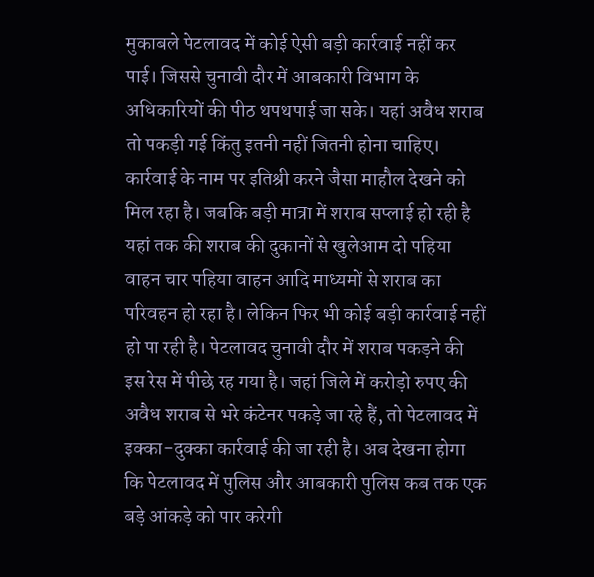मुकाबले पेटलावद में कोई ऐसी बड़ी कार्रवाई नहीं कर पाई। जिससे चुनावी दौर में आबकारी विभाग के अधिकारियों की पीठ थपथपाई जा सके। यहां अवैध शराब तो पकड़ी गई किंतु इतनी नहीं जितनी होना चाहिए। कार्रवाई के नाम पर इतिश्री करने जैसा माहौल देखने को मिल रहा है। जबकि बड़ी मात्रा में शराब सप्लाई हो रही है यहां तक की शराब की दुकानों से खुलेआम दो पहिया वाहन चार पहिया वाहन आदि माध्यमों से शराब का परिवहन हो रहा है। लेकिन फिर भी कोई बड़ी कार्रवाई नहीं हो पा रही है। पेटलावद चुनावी दौर में शराब पकड़ने की इस रेस में पीछे रह गया है। जहां जिले में करोड़ो रुपए की अवैध शराब से भरे कंटेनर पकड़े जा रहे हैं, तो पेटलावद में इक्का-दुक्का कार्रवाई की जा रही है। अब देखना होगा कि पेटलावद में पुलिस और आबकारी पुलिस कब तक एक बड़े आंकड़े को पार करेगी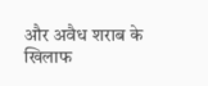और अवैध शराब के खिलाफ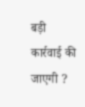बड़ी कार्रवाई की जाएगी ?